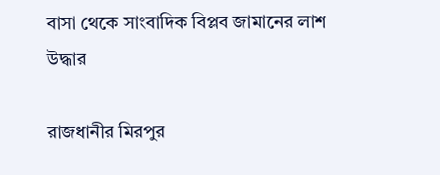বাসা থেকে সাংবাদিক বিপ্লব জামানের লাশ উদ্ধার

রাজধানীর মিরপুর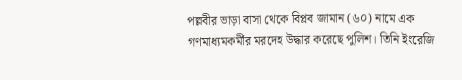পল্লবীর ভাড়া বাসা থেকে বিপ্লব জামান (৬০) নামে এক গণমাধ্যমকর্মীর মরদেহ উদ্ধার করেছে পুলিশ। তিনি ইংরেজি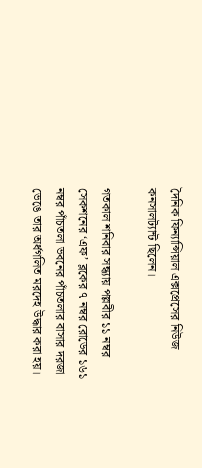দৈনিক ফিন্যান্সিয়াল এক্সপ্রেসের নিউজ কনসালট্যান্ট ছিলেন।

গতকাল শনিবার সন্ধ্যায় পল্লবীর ১১ নম্বর সেকশনের ‘এফ’ ব্লকের ৭ নম্বর রোডের ১৬১ নম্বর পাঁচতলা ভবনের পাঁচতলার বাসার দরজা ভেঙে তার অর্ধগলিত মরদেহ উদ্ধার করা হয়।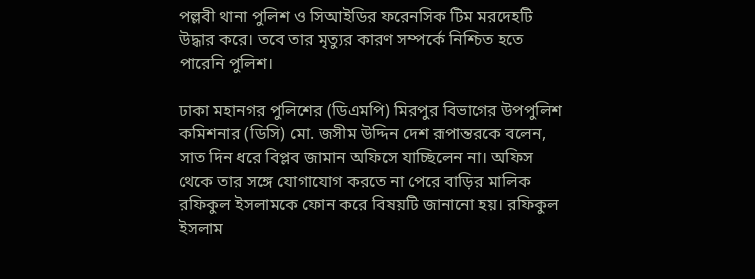পল্লবী থানা পুলিশ ও সিআইডির ফরেনসিক টিম মরদেহটি উদ্ধার করে। তবে তার মৃত্যুর কারণ সম্পর্কে নিশ্চিত হতে পারেনি পুলিশ।

ঢাকা মহানগর পুলিশের (ডিএমপি) মিরপুর বিভাগের উপপুলিশ কমিশনার (ডিসি) মো. জসীম উদ্দিন দেশ রূপান্তরকে বলেন, সাত দিন ধরে বিপ্লব জামান অফিসে যাচ্ছিলেন না। অফিস থেকে তার সঙ্গে যোগাযোগ করতে না পেরে বাড়ির মালিক রফিকুল ইসলামকে ফোন করে বিষয়টি জানানো হয়। রফিকুল ইসলাম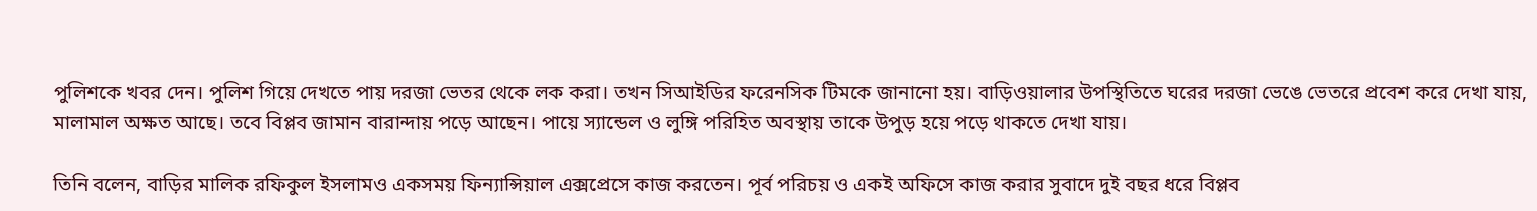পুলিশকে খবর দেন। পুলিশ গিয়ে দেখতে পায় দরজা ভেতর থেকে লক করা। তখন সিআইডির ফরেনসিক টিমকে জানানো হয়। বাড়িওয়ালার উপস্থিতিতে ঘরের দরজা ভেঙে ভেতরে প্রবেশ করে দেখা যায়, মালামাল অক্ষত আছে। তবে বিপ্লব জামান বারান্দায় পড়ে আছেন। পায়ে স্যান্ডেল ও লুঙ্গি পরিহিত অবস্থায় তাকে উপুড় হয়ে পড়ে থাকতে দেখা যায়।

তিনি বলেন, বাড়ির মালিক রফিকুল ইসলামও একসময় ফিন্যান্সিয়াল এক্সপ্রেসে কাজ করতেন। পূর্ব পরিচয় ও একই অফিসে কাজ করার সুবাদে দুই বছর ধরে বিপ্লব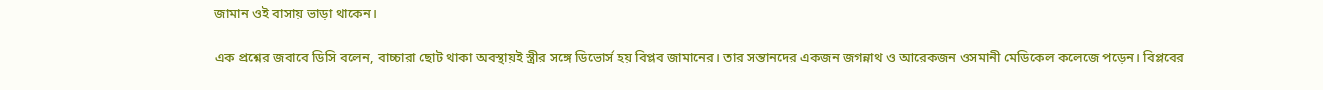জামান ওই বাসায় ভাড়া থাকেন।

এক প্রশ্নের জবাবে ডিসি বলেন, বাচ্চারা ছোট থাকা অবস্থায়ই স্ত্রীর সঙ্গে ডিভোর্স হয় বিপ্লব জামানের। তার সন্তানদের একজন জগন্নাথ ও আরেকজন ওসমানী মেডিকেল কলেজে পড়েন। বিপ্লবের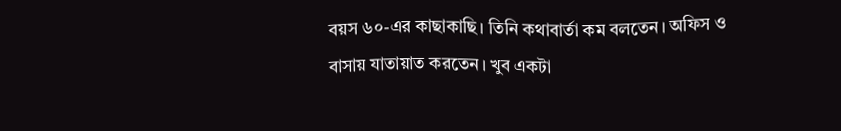বয়স ৬০-এর কাছাকাছি। তিনি কথাবার্তা কম বলতেন। অফিস ও বাসায় যাতায়াত করতেন। খুব একটা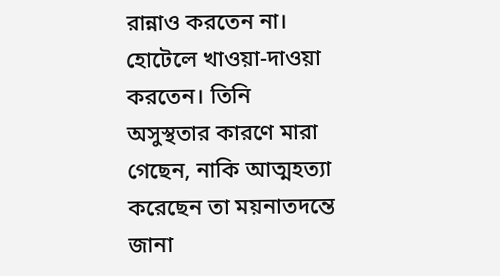রান্নাও করতেন না। হোটেলে খাওয়া-দাওয়া করতেন। তিনি অসুস্থতার কারণে মারা গেছেন, নাকি আত্মহত্যা করেছেন তা ময়নাতদন্তে জানা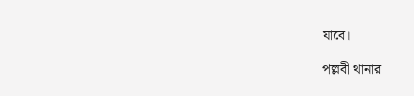যাবে।

পল্লবী থানার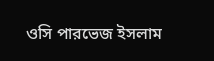ওসি পারভেজ ইসলাম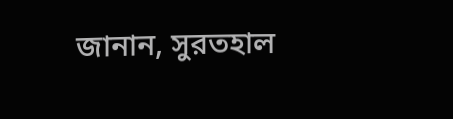জানান, সুরতহাল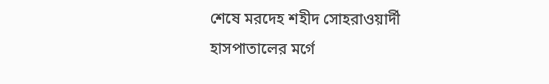শেষে মরদেহ শহীদ সোহরাওয়ার্দী হাসপাতালের মর্গে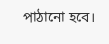পাঠানো হবে।